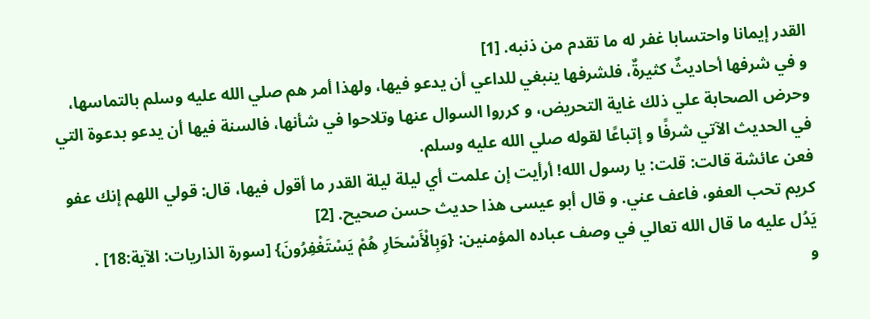القدر إيمانا واحتسابا غفر له ما تقدم من ذنبه. [1]
و في شرفها أحاديثٌ كثيرةٌ، فلشرفها ينبغي للداعي أن يدعو فيها، ولهذا أمر هم صلي الله عليه وسلم بالتماسها، وحرض الصحابة علي ذلك غاية التحريض، و كرروا السوال عنها وتلاحوا في شأنها، فالسنة فيها أن يدعو بدعوة التي في الحديث الآتي شرفًا و إتباعًا لقوله صلي الله عليه وسلم.
فعن عائشة قالت: قلت: يا رسول الله! أرأيت إن علمت أي ليلة ليلة القدر ما أقول فيها، قال: قولي اللهم إنك عفو كريم تحب العفو، فاعف عني. و قال أبو عيسى هذا حديث حسن صحيح. [2]
يَدُل عليه ما قال الله تعالي في وصف عباده المؤمنين: {وَبِالْأَسْحَارِ هُمْ يَسْتَغْفِرُونَ} [سورة الذاريات: الآية:18] .
و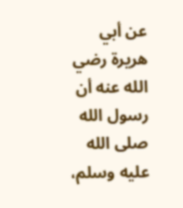عن أبي هريرة رضي الله عنه أن رسول الله صلى الله عليه وسلم،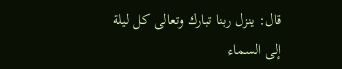قال: ينزل ربنا تبارك وتعالى كل ليلة إلى السماء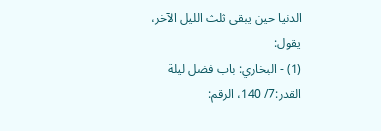الدنيا حين يبقى ثلث الليل الآخر، يقول:
(1) - البخاري: باب فضل ليلة القدر:7/ 140، الرقم: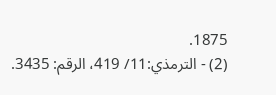1875.
(2) - الترمذي:11/ 419، الرقم: 3435.